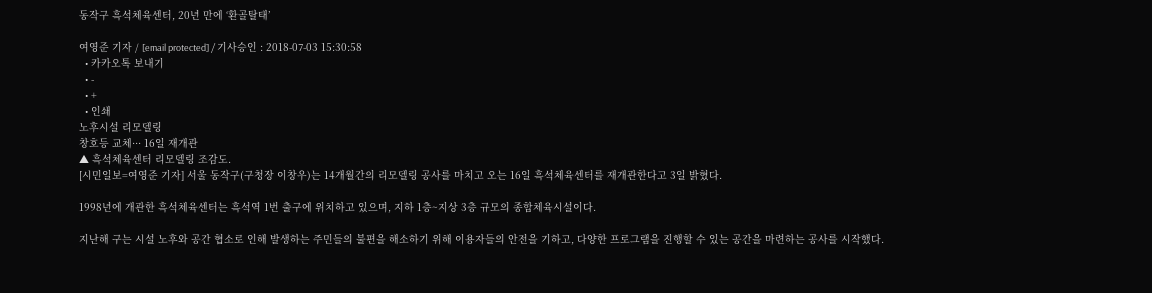동작구 흑석체육센터, 20년 만에 ‘환골탈태’

여영준 기자 / [email protected] / 기사승인 : 2018-07-03 15:30:58
  • 카카오톡 보내기
  • -
  • +
  • 인쇄
노후시설 리모델링
창호등 교체··· 16일 재개관
▲ 흑석체육센터 리모델링 조감도.
[시민일보=여영준 기자] 서울 동작구(구청장 이창우)는 14개월간의 리모델링 공사를 마치고 오는 16일 흑석체육센터를 재개관한다고 3일 밝혔다.

1998년에 개관한 흑석체육센터는 흑석역 1번 출구에 위치하고 있으며, 지하 1층~지상 3층 규모의 종합체육시설이다.

지난해 구는 시설 노후와 공간 협소로 인해 발생하는 주민들의 불편을 해소하기 위해 이용자들의 안전을 기하고, 다양한 프로그램을 진행할 수 있는 공간을 마련하는 공사를 시작했다.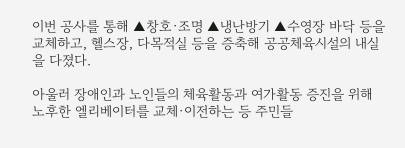이번 공사를 통해 ▲창호·조명 ▲냉난방기 ▲수영장 바닥 등을 교체하고, 헬스장, 다목적실 등을 증축해 공공체육시설의 내실을 다졌다.

아울러 장애인과 노인들의 체육활동과 여가활동 증진을 위해 노후한 엘리베이터를 교체·이전하는 등 주민들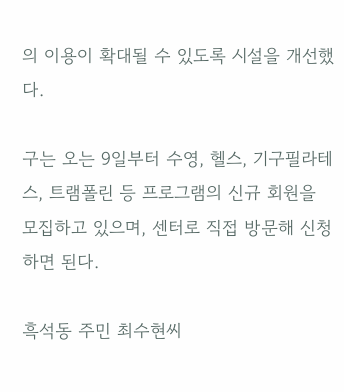의 이용이 확대될 수 있도록 시설을 개선했다.

구는 오는 9일부터 수영, 헬스, 기구필라테스, 트램폴린 등 프로그램의 신규 회원을 모집하고 있으며, 센터로 직접 방문해 신청하면 된다.

흑석동 주민 최수현씨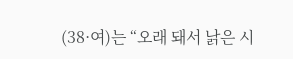(38·여)는 “오래 돼서 낡은 시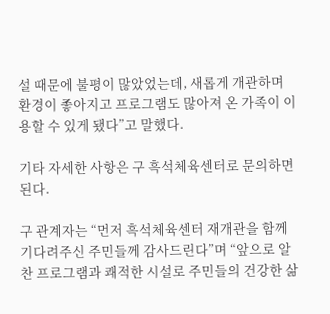설 때문에 불평이 많았었는데, 새롭게 개관하며 환경이 좋아지고 프로그램도 많아져 온 가족이 이용할 수 있게 됐다”고 말했다.

기타 자세한 사항은 구 흑석체육센터로 문의하면 된다.

구 관계자는 “먼저 흑석체육센터 재개관을 함께 기다려주신 주민들께 감사드린다”며 “앞으로 알찬 프로그램과 쾌적한 시설로 주민들의 건강한 삶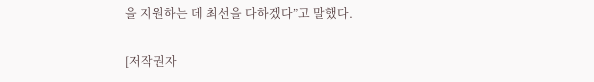을 지원하는 데 최선을 다하겠다”고 말했다.

[저작권자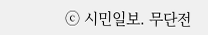ⓒ 시민일보. 무단전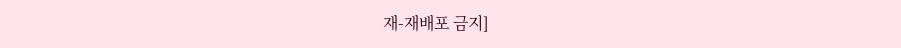재-재배포 금지]